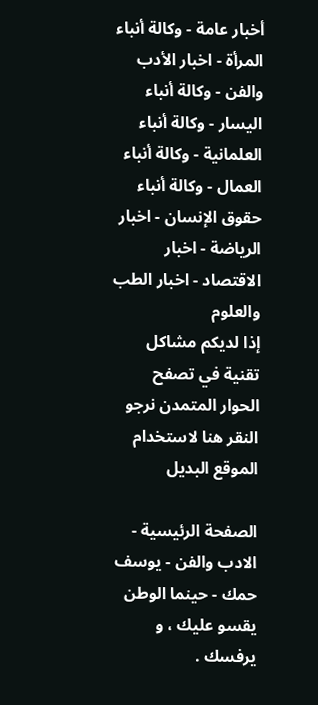أخبار عامة - وكالة أنباء المرأة - اخبار الأدب والفن - وكالة أنباء اليسار - وكالة أنباء العلمانية - وكالة أنباء العمال - وكالة أنباء حقوق الإنسان - اخبار الرياضة - اخبار الاقتصاد - اخبار الطب والعلوم
إذا لديكم مشاكل تقنية في تصفح الحوار المتمدن نرجو النقر هنا لاستخدام الموقع البديل

الصفحة الرئيسية - الادب والفن - يوسف حمك - حينما الوطن يقسو عليك ، و يرفسك .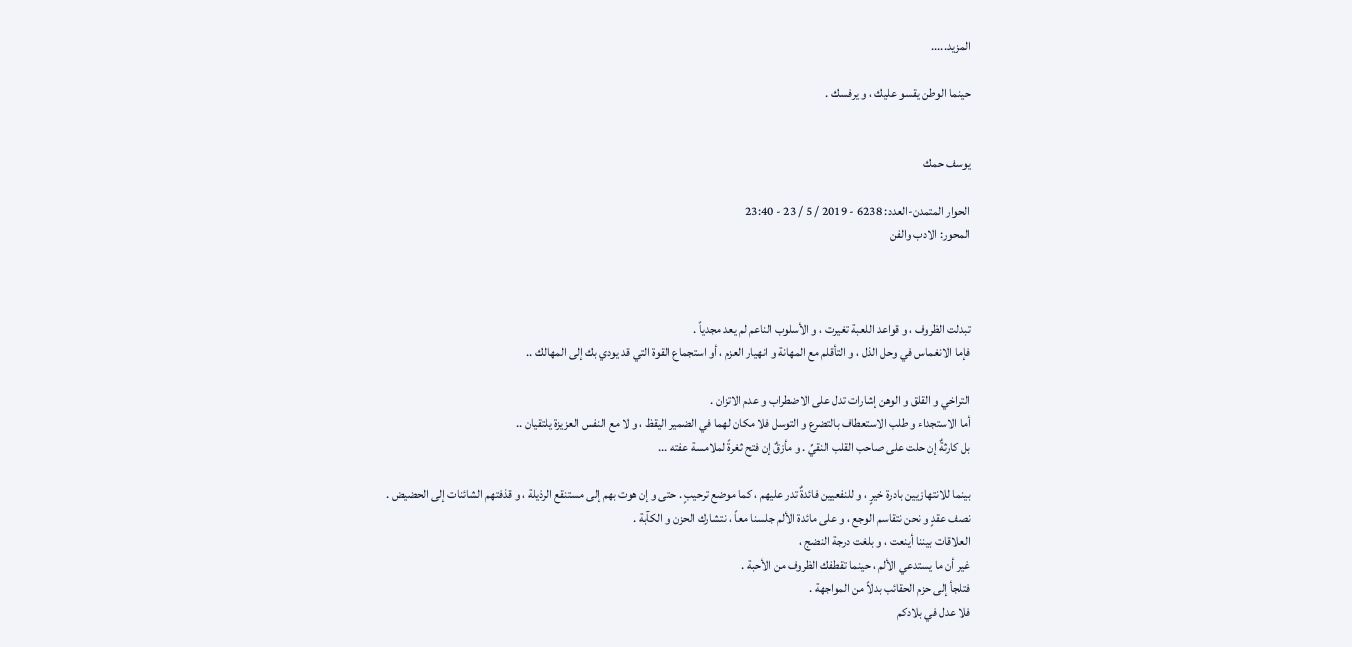المزيد.....

حينما الوطن يقسو عليك ، و يرفسك .


يوسف حمك

الحوار المتمدن-العدد: 6238 - 2019 / 5 / 23 - 23:40
المحور: الادب والفن



تبدلت الظروف ، و قواعد اللعبة تغيرت ، و الأسلوب الناعم لم يعد مجدياً .
فإما الانغماس في وحل الذل ، و التأقلم مع المهانة و انهيار العزم ، أو استجماع القوة التي قد يودي بك إلى المهالك ..

التراخي و القلق و الوهن إشارات تدل على الاضطراب و عدم الاتزان .
أما الاستجداء و طلب الاستعطاف بالتضرع و التوسل فلا مكان لهما في الضمير اليقظ ، و لا مع النفس العزيزة يلتقيان ..
بل كارثةٌ إن حلت على صاحب القلب النقيِّ . و مأزقٌ إن فتح ثغرةً لملامسة عفته ...

بينما للانتهازيين بادرة خيرٍ ، و للنفعيين فائدةٌ تدر عليهم ، كما موضع ترحيبٍ . حتى و إن هوت بهم إلى مستنقع الرذيلة ، و قذفتهم الشائنات إلى الحضيض .
نصف عقدٍ و نحن نتقاسم الوجع ، و على مائدة الألم جلسنا معاً ، نتشارك الحزن و الكآبة .
العلاقات بيننا أينعت ، و بلغت درجة النضج ،
غير أن ما يستدعي الألم ، حينما تقطفك الظروف من الأحبة .
فتلجأ إلى حزم الحقائب بدلاً من المواجهة .
فلا عدل في بلادكم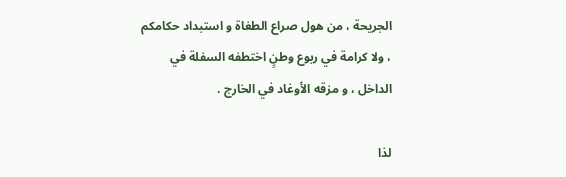الجريحة ، من هول صراع الطغاة و استبداد حكامكم ، ولا كرامة في ربوع وطنٍ اختطفه السفلة في الداخل ، و مزقه الأوغاد في الخارج .

لذا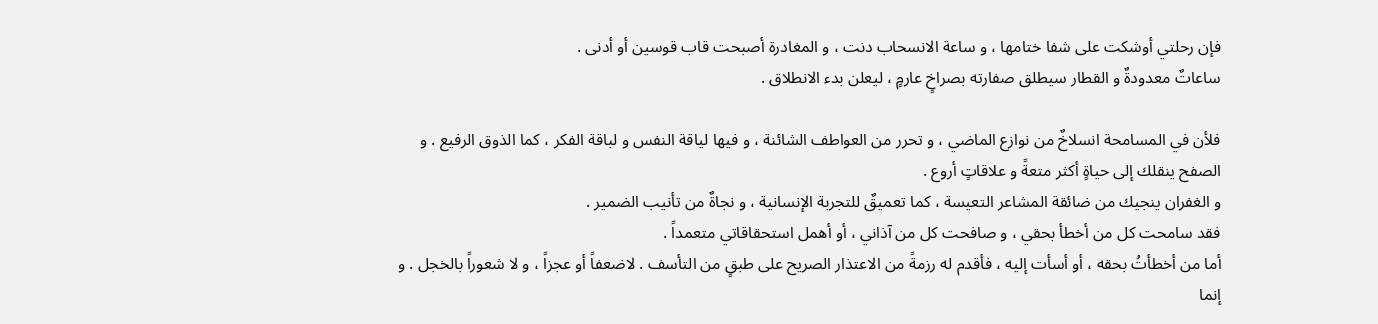فإن رحلتي أوشكت على شفا ختامها ، و ساعة الانسحاب دنت ، و المغادرة أصبحت قاب قوسين أو أدنى .
ساعاتٌ معدودةٌ و القطار سيطلق صفارته بصراخٍ عارمٍ ، ليعلن بدء الانطلاق .

فلأن في المسامحة انسلاخٌ من نوازع الماضي ، و تحرر من العواطف الشائنة ، و فيها لياقة النفس و لباقة الفكر ، كما الذوق الرفيع . و الصفح ينقلك إلى حياةٍ أكثر متعةً و علاقاتٍ أروع .
و الغفران ينجيك من ضائقة المشاعر التعيسة ، كما تعميقٌ للتجربة الإنسانية ، و نجاةٌ من تأنيب الضمير .
فقد سامحت كل من أخطأ بحقي ، و صافحت كل من آذاني ، أو أهمل استحقاقاتي متعمداً .
أما من أخطأتُ بحقه ، أو أسأت إليه ، فأقدم له رزمةً من الاعتذار الصريح على طبقٍ من التأسف . لاضعفاً أو عجزاً ، و لا شعوراً بالخجل . و إنما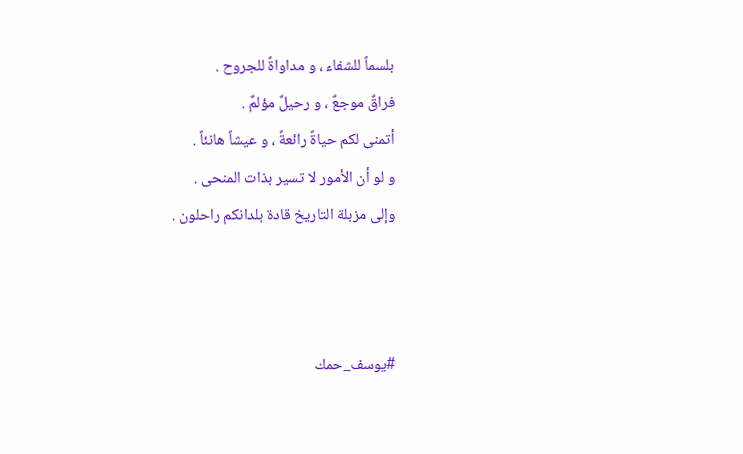بلسماً للشفاء ، و مداواةً للجروح .
فراقٌ موجعٌ ، و رحيلٌ مؤلمٌ .
أتمنى لكم حياةً رائعةً ، و عيشاً هانئاً .
و لو أن الأمور لا تسير بذات المنحى .
وإلى مزبلة التاريخ قادة بلدانكم راحلون .



#يوسف_حمك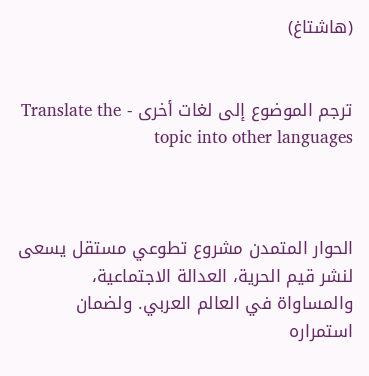(هاشتاغ)


ترجم الموضوع إلى لغات أخرى - Translate the topic into other languages



الحوار المتمدن مشروع تطوعي مستقل يسعى لنشر قيم الحرية، العدالة الاجتماعية، والمساواة في العالم العربي. ولضمان استمراره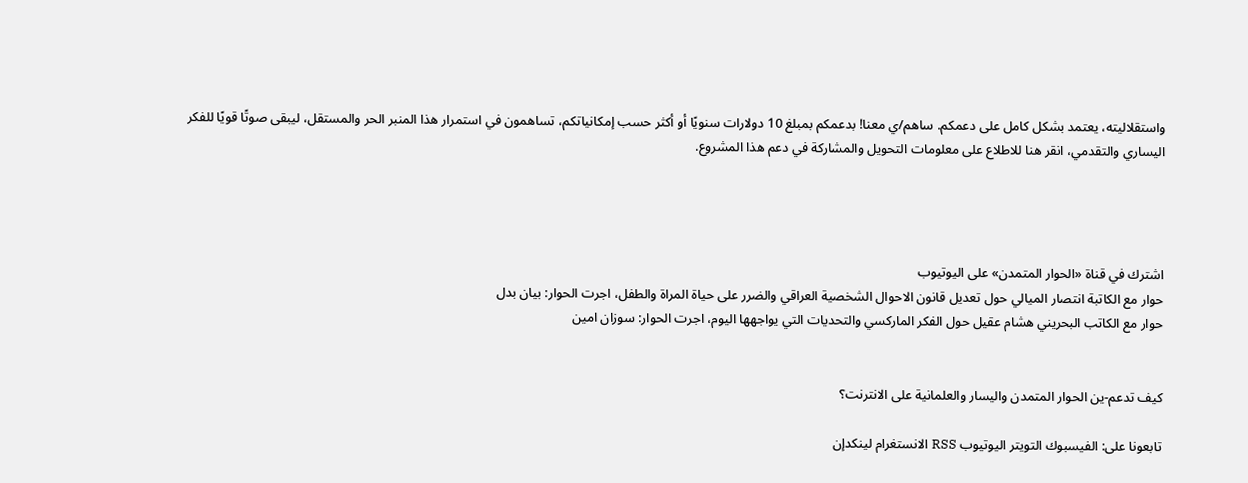واستقلاليته، يعتمد بشكل كامل على دعمكم. ساهم/ي معنا! بدعمكم بمبلغ 10 دولارات سنويًا أو أكثر حسب إمكانياتكم، تساهمون في استمرار هذا المنبر الحر والمستقل، ليبقى صوتًا قويًا للفكر اليساري والتقدمي، انقر هنا للاطلاع على معلومات التحويل والمشاركة في دعم هذا المشروع.




اشترك في قناة «الحوار المتمدن» على اليوتيوب
حوار مع الكاتبة انتصار الميالي حول تعديل قانون الاحوال الشخصية العراقي والضرر على حياة المراة والطفل، اجرت الحوار: بيان بدل
حوار مع الكاتب البحريني هشام عقيل حول الفكر الماركسي والتحديات التي يواجهها اليوم، اجرت الحوار: سوزان امين


كيف تدعم-ين الحوار المتمدن واليسار والعلمانية على الانترنت؟

تابعونا على: الفيسبوك التويتر اليوتيوب RSS الانستغرام لينكدإن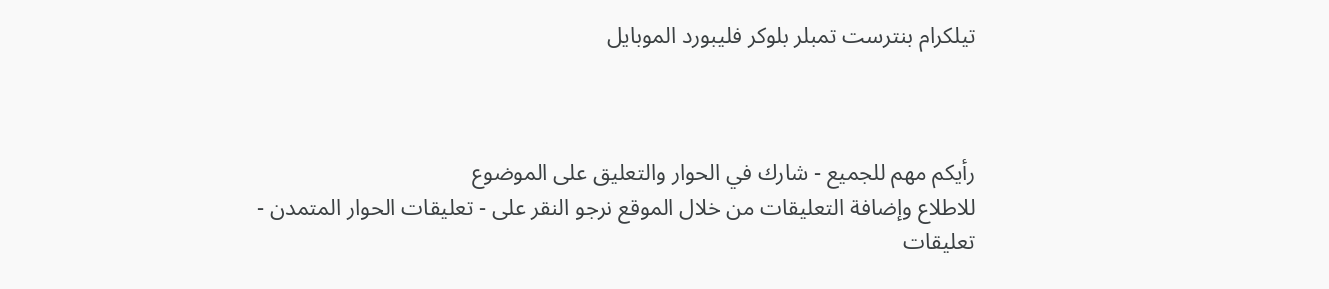تيلكرام بنترست تمبلر بلوكر فليبورد الموبايل



رأيكم مهم للجميع - شارك في الحوار والتعليق على الموضوع
للاطلاع وإضافة التعليقات من خلال الموقع نرجو النقر على - تعليقات الحوار المتمدن -
تعليقات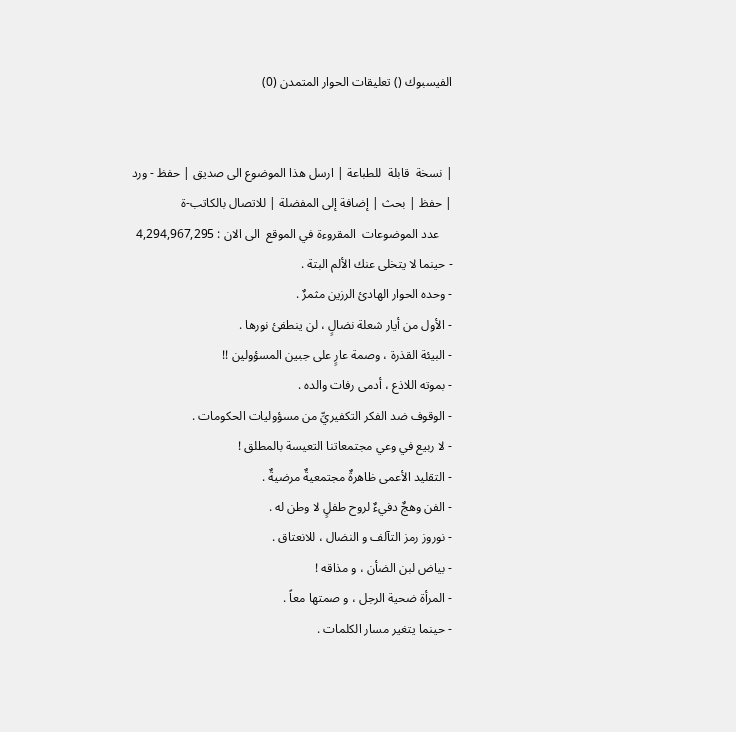الفيسبوك () تعليقات الحوار المتمدن (0)


| نسخة  قابلة  للطباعة | ارسل هذا الموضوع الى صديق | حفظ - ورد
| حفظ | بحث | إضافة إلى المفضلة | للاتصال بالكاتب-ة
    عدد الموضوعات  المقروءة في الموقع  الى الان : 4,294,967,295
- حينما لا يتخلى عنك الألم البتة .
- وحده الحوار الهادئ الرزين مثمرٌ .
- الأول من أيار شعلة نضالٍ ، لن ينطفئ نورها .
- البيئة القذرة ، وصمة عارٍ على جبين المسؤولين !!
- بموته اللاذع ، أدمى رفات والده .
- الوقوف ضد الفكر التكفيريِّ من مسؤوليات الحكومات .
- لا ربيع في وعي مجتمعاتنا التعيسة بالمطلق !
- التقليد الأعمى ظاهرةٌ مجتمعيةٌ مرضيةٌ .
- الفن وهجٌ دفيءٌ لروح طفلٍ لا وطن له .
- نوروز رمز التآلف و النضال ، للانعتاق .
- بياض لبن الضأن ، و مذاقه !
- المرأة ضحية الرجل ، و صمتها معاً .
- حينما يتغير مسار الكلمات .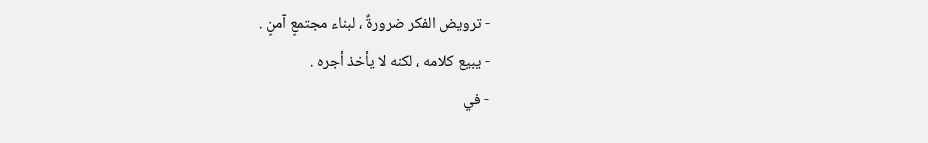- ترويض الفكر ضرورةٌ ، لبناء مجتمعٍ آمنٍ .
- يبيع كلامه ، لكنه لا يأخذ أجره .
- في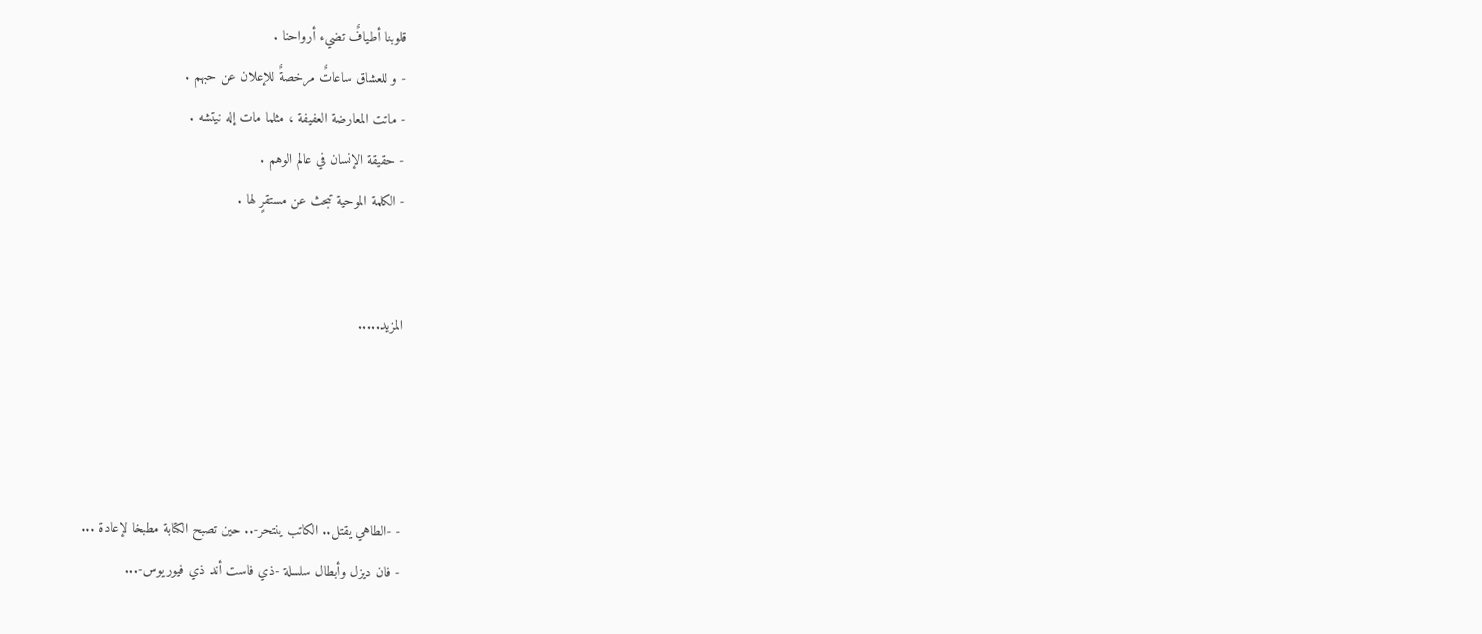قلوبنا أطيافٌ تضيء أرواحنا .
- و للعشاق ساعاتٌ مرخصةٌ للإعلان عن حبهم .
- ماتت المعارضة العفيفة ، مثلما مات إله نيتشه .
- حقيقة الإنسان في عالم الوهم .
- الكلمة الموحية تبحث عن مستقرٍ لها .


المزيد.....




- -الطاهي يقتل.. الكاتب ينتحر-.. حين تصبح الكتابة مطبخا لإعادة ...
- فان ديزل وأبطال سلسلة -ذي فاست أند ذي فيوريوس-...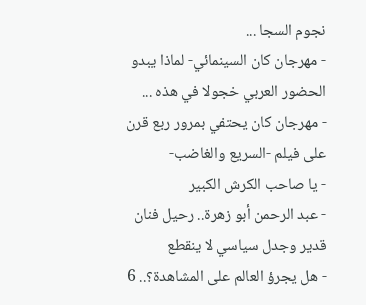نجوم السجا ...
- مهرجان كان السينمائي- لماذا يبدو الحضور العربي خجولا في هذه ...
- مهرجان كان يحتفي بمرور ربع قرن على فيلم -السريع والغاضب-
- يا صاحب الكرش الكبير
- عبد الرحمن أبو زهرة.. رحيل فنان قدير وجدل سياسي لا ينقطع
- هل يجرؤ العالم على المشاهدة؟.. 6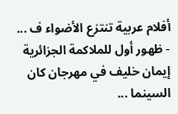أفلام عربية تنتزع الأضواء ف ...
- ظهور أول للملاكمة الجزائرية إيمان خليف في مهرجان كان السينما ...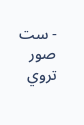- ست صور تروي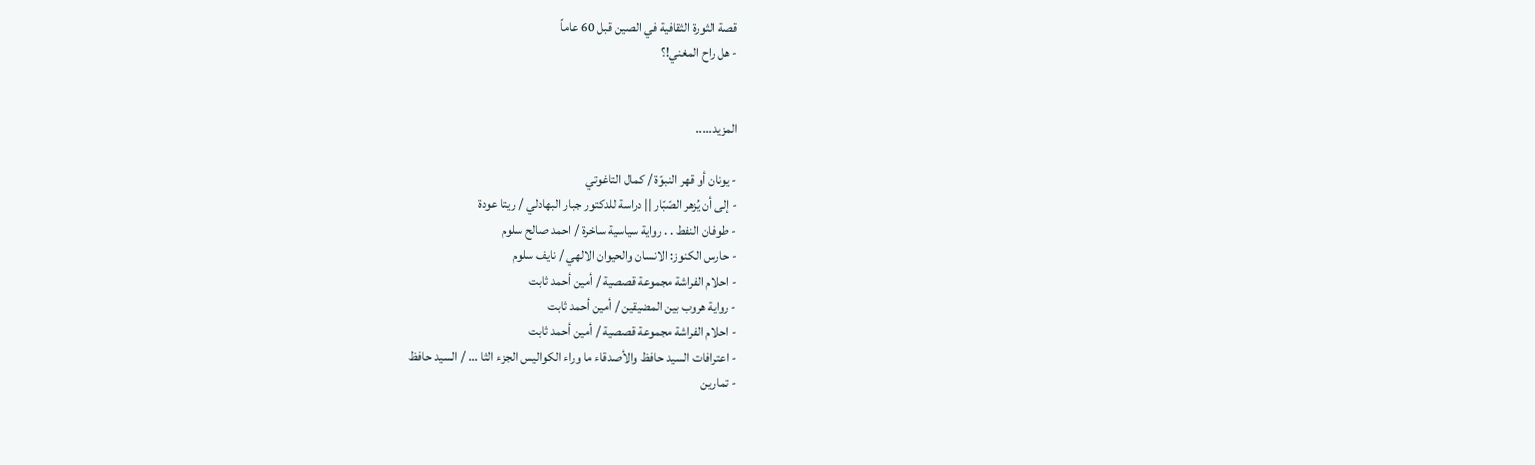قصة الثورة الثقافية في الصين قبل 60 عاماً
- هل راح المغني!؟


المزيد.....

- يونان أو قهر النبوّة / كمال التاغوتي
- إلى أن يُزهر الصّبّار || دراسة للدكتور جبار البهادلي / ريتا عودة
- طوفان النفط . . رواية سياسية ساخرة / احمد صالح سلوم
- حارس الكنوز: الانسان والحيوان الالهي / نايف سلوم
- احلام الفراشة مجموعة قصصية / أمين أحمد ثابت
- رواية هروب بين المضيقين / أمين أحمد ثابت
- احلام الفراشة مجموعة قصصية / أمين أحمد ثابت
- اعترافات السيد حافظ والأصدقاء ما وراء الكواليس الجزء الثا ... / السيد حافظ
- تمارين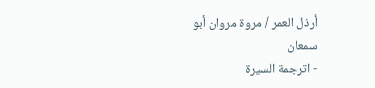أرذل العمر / مروة مروان أبو سمعان
- اترجمة السيرة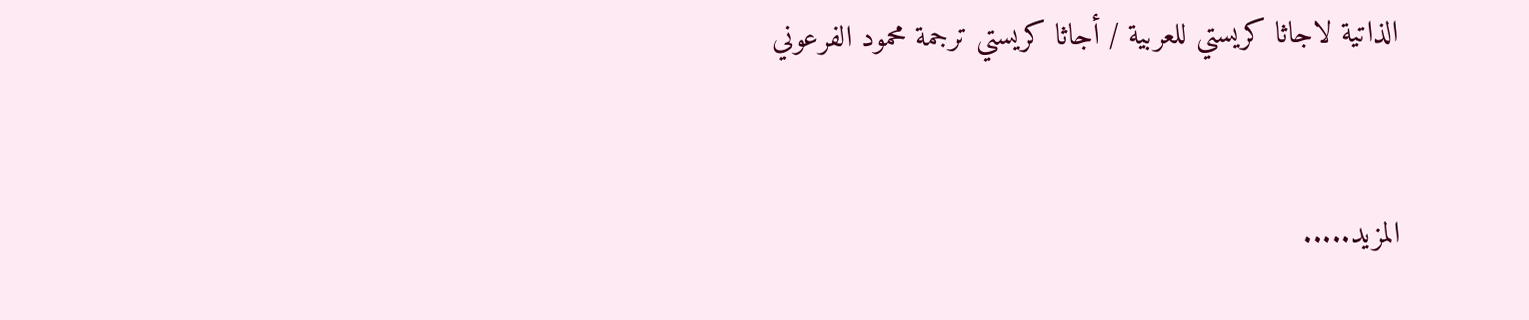الذاتية لاجاثا كريستي للعربية / أجاثا كريستي ترجمة محمود الفرعوني


المزيد.....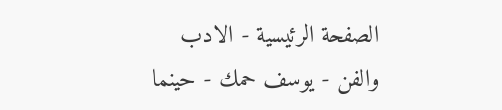الصفحة الرئيسية - الادب والفن - يوسف حمك - حينما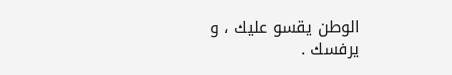الوطن يقسو عليك ، و يرفسك .